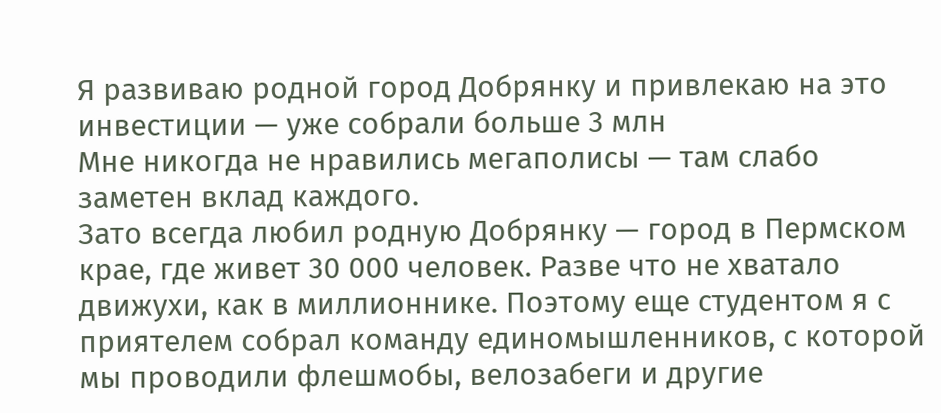Я развиваю родной город Добрянку и привлекаю на это инвестиции — уже собрали больше 3 млн
Мне никогда не нравились мегаполисы — там слабо заметен вклад каждого.
Зато всегда любил родную Добрянку — город в Пермском крае, где живет 30 000 человек. Разве что не хватало движухи, как в миллионнике. Поэтому еще студентом я с приятелем собрал команду единомышленников, с которой мы проводили флешмобы, велозабеги и другие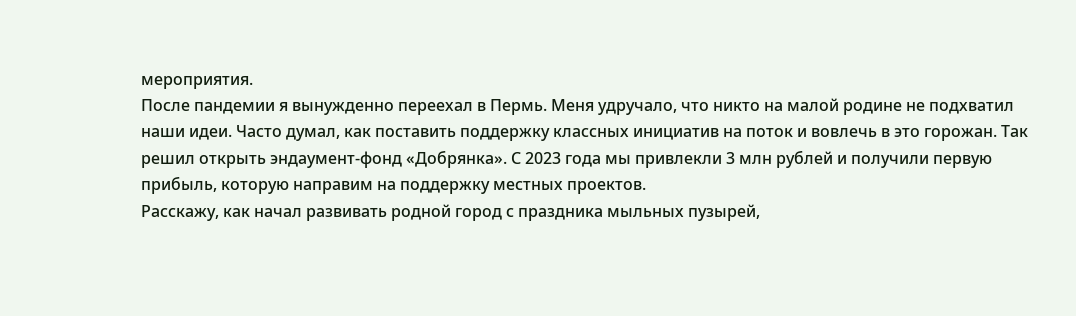мероприятия.
После пандемии я вынужденно переехал в Пермь. Меня удручало, что никто на малой родине не подхватил наши идеи. Часто думал, как поставить поддержку классных инициатив на поток и вовлечь в это горожан. Так решил открыть эндаумент-фонд «Добрянка». С 2023 года мы привлекли 3 млн рублей и получили первую прибыль, которую направим на поддержку местных проектов.
Расскажу, как начал развивать родной город с праздника мыльных пузырей,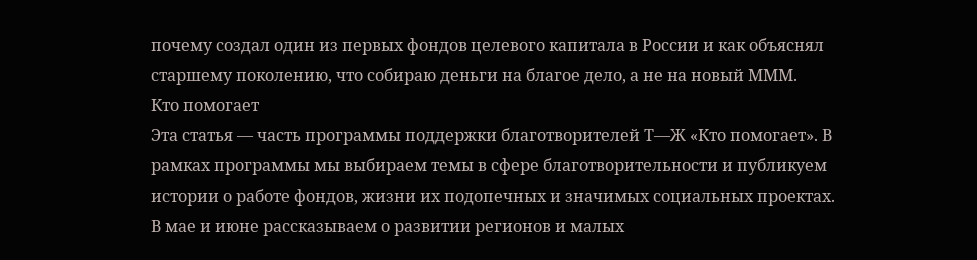почему создал один из первых фондов целевого капитала в России и как объяснял старшему поколению, что собираю деньги на благое дело, а не на новый МММ.
Кто помогает
Эта статья — часть программы поддержки благотворителей Т—Ж «Кто помогает». В рамках программы мы выбираем темы в сфере благотворительности и публикуем истории о работе фондов, жизни их подопечных и значимых социальных проектах.
В мае и июне рассказываем о развитии регионов и малых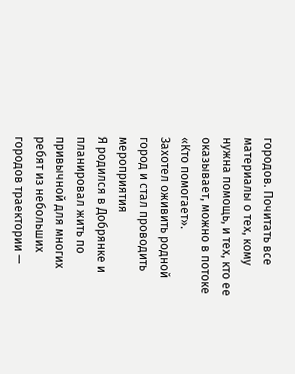городов. Почитать все материалы о тех, кому нужна помощь, и тех, кто ее оказывает, можно в потоке «Кто помогает».
Захотел оживить родной город и стал проводить мероприятия
Я родился в Добрянке и планировал жить по привычной для многих ребят из небольших городов траектории —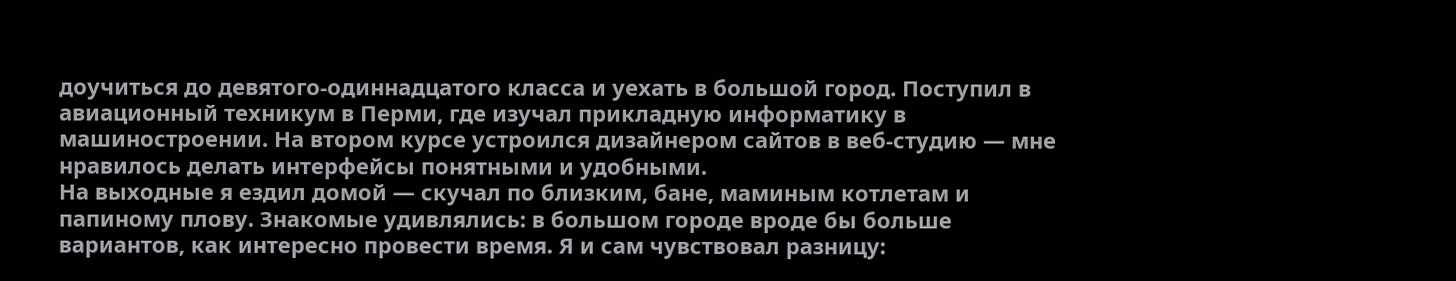доучиться до девятого-одиннадцатого класса и уехать в большой город. Поступил в авиационный техникум в Перми, где изучал прикладную информатику в машиностроении. На втором курсе устроился дизайнером сайтов в веб-студию — мне нравилось делать интерфейсы понятными и удобными.
На выходные я ездил домой — скучал по близким, бане, маминым котлетам и папиному плову. Знакомые удивлялись: в большом городе вроде бы больше вариантов, как интересно провести время. Я и сам чувствовал разницу: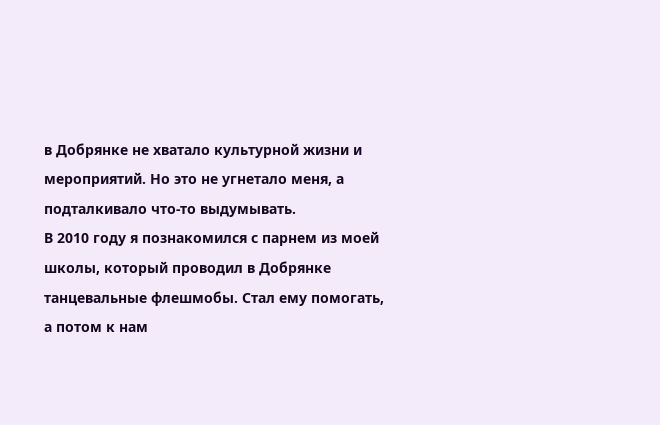в Добрянке не хватало культурной жизни и мероприятий. Но это не угнетало меня, а подталкивало что-то выдумывать.
В 2010 году я познакомился с парнем из моей школы, который проводил в Добрянке танцевальные флешмобы. Стал ему помогать, а потом к нам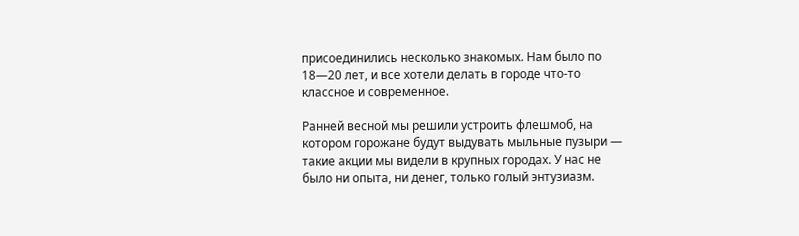присоединились несколько знакомых. Нам было по 18—20 лет, и все хотели делать в городе что-то классное и современное.

Ранней весной мы решили устроить флешмоб, на котором горожане будут выдувать мыльные пузыри — такие акции мы видели в крупных городах. У нас не было ни опыта, ни денег, только голый энтузиазм.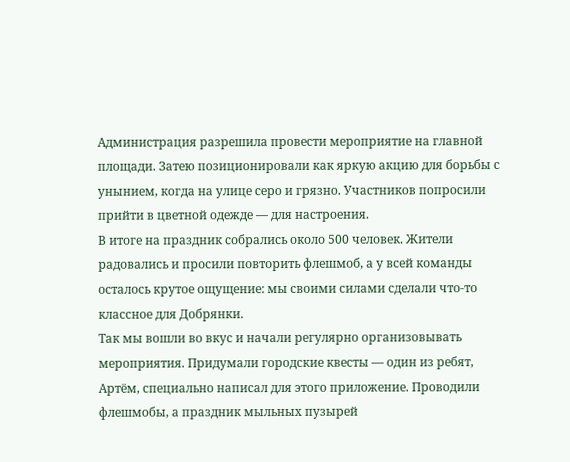Администрация разрешила провести мероприятие на главной площади. Затею позиционировали как яркую акцию для борьбы с унынием, когда на улице серо и грязно. Участников попросили прийти в цветной одежде — для настроения.
В итоге на праздник собрались около 500 человек. Жители радовались и просили повторить флешмоб, а у всей команды осталось крутое ощущение: мы своими силами сделали что-то классное для Добрянки.
Так мы вошли во вкус и начали регулярно организовывать мероприятия. Придумали городские квесты — один из ребят, Артём, специально написал для этого приложение. Проводили флешмобы, а праздник мыльных пузырей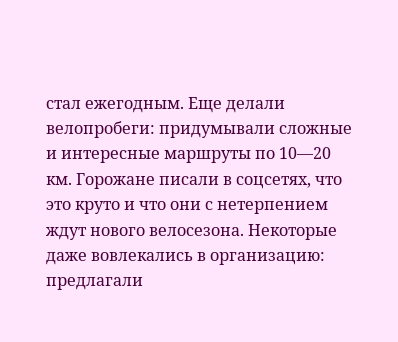стал ежегодным. Еще делали велопробеги: придумывали сложные и интересные маршруты по 10—20 км. Горожане писали в соцсетях, что это круто и что они с нетерпением ждут нового велосезона. Некоторые даже вовлекались в организацию: предлагали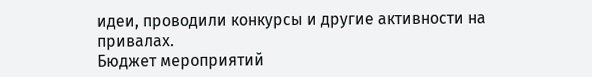идеи, проводили конкурсы и другие активности на привалах.
Бюджет мероприятий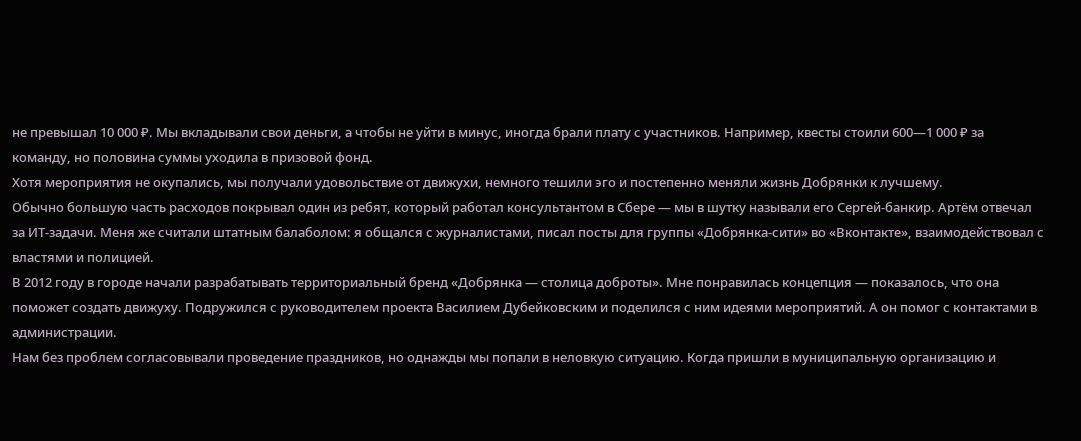не превышал 10 000 ₽. Мы вкладывали свои деньги, а чтобы не уйти в минус, иногда брали плату с участников. Например, квесты стоили 600—1 000 ₽ за команду, но половина суммы уходила в призовой фонд.
Хотя мероприятия не окупались, мы получали удовольствие от движухи, немного тешили эго и постепенно меняли жизнь Добрянки к лучшему.
Обычно большую часть расходов покрывал один из ребят, который работал консультантом в Сбере — мы в шутку называли его Сергей-банкир. Артём отвечал за ИТ-задачи. Меня же считали штатным балаболом: я общался с журналистами, писал посты для группы «Добрянка-сити» во «Вконтакте», взаимодействовал с властями и полицией.
В 2012 году в городе начали разрабатывать территориальный бренд «Добрянка — столица доброты». Мне понравилась концепция — показалось, что она поможет создать движуху. Подружился с руководителем проекта Василием Дубейковским и поделился с ним идеями мероприятий. А он помог с контактами в администрации.
Нам без проблем согласовывали проведение праздников, но однажды мы попали в неловкую ситуацию. Когда пришли в муниципальную организацию и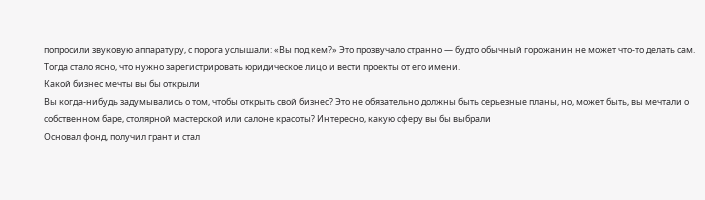попросили звуковую аппаратуру, с порога услышали: «Вы под кем?» Это прозвучало странно — будто обычный горожанин не может что-то делать сам. Тогда стало ясно, что нужно зарегистрировать юридическое лицо и вести проекты от его имени.
Какой бизнес мечты вы бы открыли
Вы когда-нибудь задумывались о том, чтобы открыть свой бизнес? Это не обязательно должны быть серьезные планы, но, может быть, вы мечтали о собственном баре, столярной мастерской или салоне красоты? Интересно, какую сферу вы бы выбрали
Основал фонд, получил грант и стал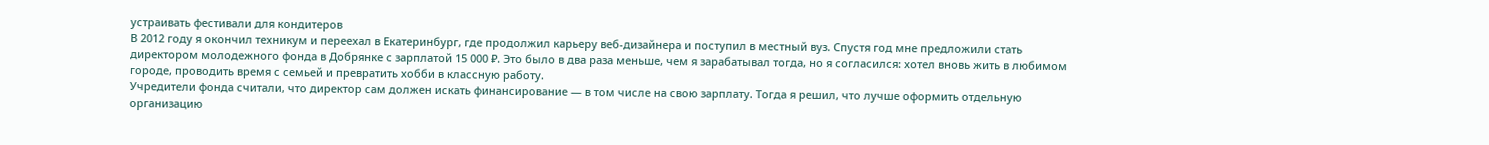устраивать фестивали для кондитеров
В 2012 году я окончил техникум и переехал в Екатеринбург, где продолжил карьеру веб-дизайнера и поступил в местный вуз. Спустя год мне предложили стать директором молодежного фонда в Добрянке с зарплатой 15 000 ₽. Это было в два раза меньше, чем я зарабатывал тогда, но я согласился: хотел вновь жить в любимом городе, проводить время с семьей и превратить хобби в классную работу.
Учредители фонда считали, что директор сам должен искать финансирование — в том числе на свою зарплату. Тогда я решил, что лучше оформить отдельную организацию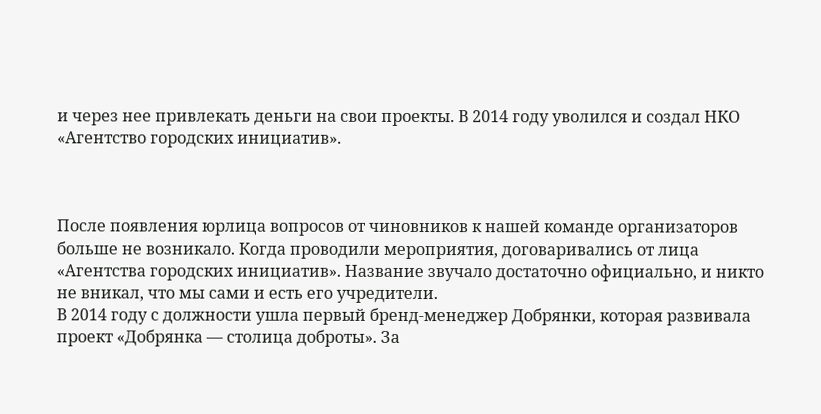и через нее привлекать деньги на свои проекты. В 2014 году уволился и создал НКО «Агентство городских инициатив».



После появления юрлица вопросов от чиновников к нашей команде организаторов больше не возникало. Когда проводили мероприятия, договаривались от лица «Агентства городских инициатив». Название звучало достаточно официально, и никто не вникал, что мы сами и есть его учредители.
В 2014 году с должности ушла первый бренд-менеджер Добрянки, которая развивала проект «Добрянка — столица доброты». За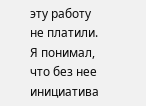эту работу не платили. Я понимал, что без нее инициатива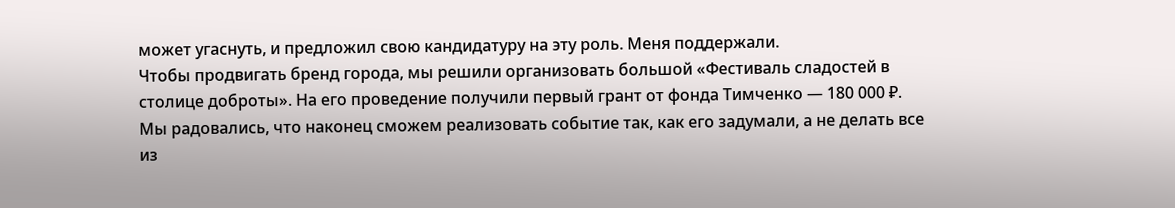может угаснуть, и предложил свою кандидатуру на эту роль. Меня поддержали.
Чтобы продвигать бренд города, мы решили организовать большой «Фестиваль сладостей в столице доброты». На его проведение получили первый грант от фонда Тимченко — 180 000 ₽. Мы радовались, что наконец сможем реализовать событие так, как его задумали, а не делать все из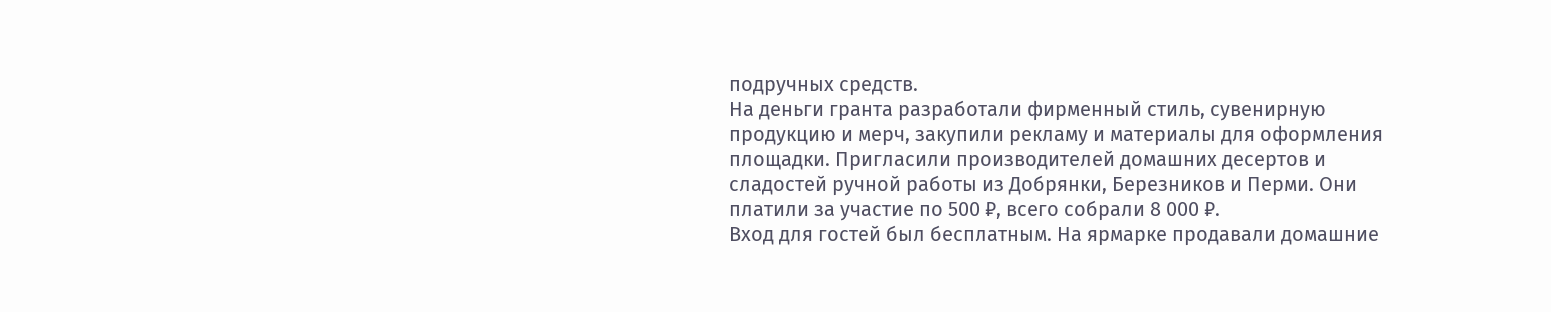подручных средств.
На деньги гранта разработали фирменный стиль, сувенирную продукцию и мерч, закупили рекламу и материалы для оформления площадки. Пригласили производителей домашних десертов и сладостей ручной работы из Добрянки, Березников и Перми. Они платили за участие по 500 ₽, всего собрали 8 000 ₽.
Вход для гостей был бесплатным. На ярмарке продавали домашние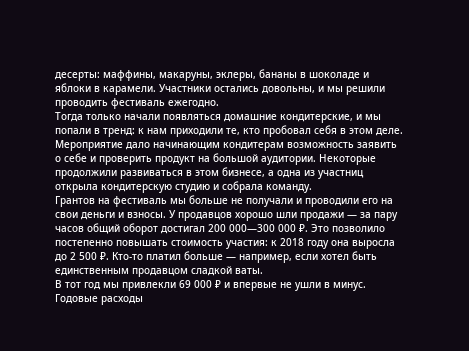десерты: маффины, макаруны, эклеры, бананы в шоколаде и яблоки в карамели. Участники остались довольны, и мы решили проводить фестиваль ежегодно.
Тогда только начали появляться домашние кондитерские, и мы попали в тренд: к нам приходили те, кто пробовал себя в этом деле.
Мероприятие дало начинающим кондитерам возможность заявить о себе и проверить продукт на большой аудитории. Некоторые продолжили развиваться в этом бизнесе, а одна из участниц открыла кондитерскую студию и собрала команду.
Грантов на фестиваль мы больше не получали и проводили его на свои деньги и взносы. У продавцов хорошо шли продажи — за пару часов общий оборот достигал 200 000—300 000 ₽. Это позволило постепенно повышать стоимость участия: к 2018 году она выросла до 2 500 ₽. Кто-то платил больше — например, если хотел быть единственным продавцом сладкой ваты.
В тот год мы привлекли 69 000 ₽ и впервые не ушли в минус. Годовые расходы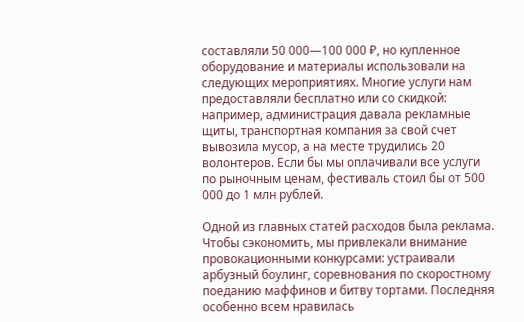составляли 50 000—100 000 ₽, но купленное оборудование и материалы использовали на следующих мероприятиях. Многие услуги нам предоставляли бесплатно или со скидкой: например, администрация давала рекламные щиты, транспортная компания за свой счет вывозила мусор, а на месте трудились 20 волонтеров. Если бы мы оплачивали все услуги по рыночным ценам, фестиваль стоил бы от 500 000 до 1 млн рублей.

Одной из главных статей расходов была реклама. Чтобы сэкономить, мы привлекали внимание провокационными конкурсами: устраивали арбузный боулинг, соревнования по скоростному поеданию маффинов и битву тортами. Последняя особенно всем нравилась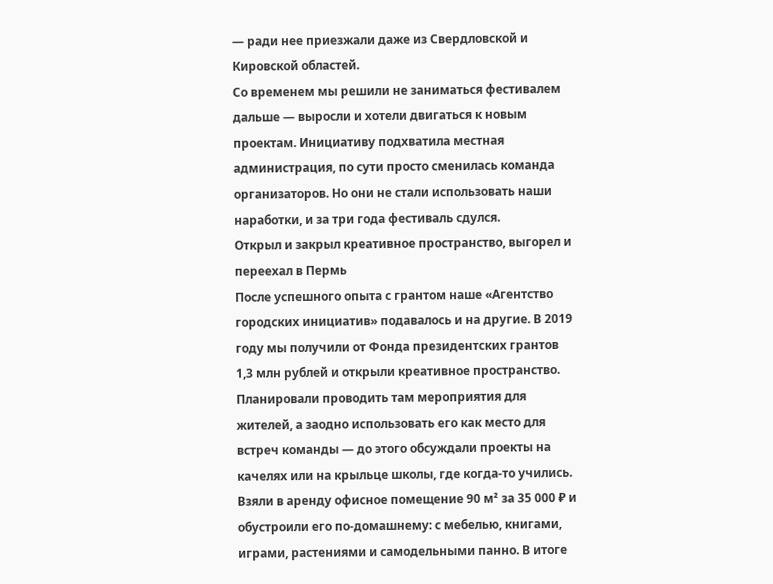— ради нее приезжали даже из Свердловской и Кировской областей.
Со временем мы решили не заниматься фестивалем дальше — выросли и хотели двигаться к новым проектам. Инициативу подхватила местная администрация, по сути просто сменилась команда организаторов. Но они не стали использовать наши наработки, и за три года фестиваль сдулся.
Открыл и закрыл креативное пространство, выгорел и переехал в Пермь
После успешного опыта с грантом наше «Агентство городских инициатив» подавалось и на другие. В 2019 году мы получили от Фонда президентских грантов 1,3 млн рублей и открыли креативное пространство. Планировали проводить там мероприятия для жителей, а заодно использовать его как место для встреч команды — до этого обсуждали проекты на качелях или на крыльце школы, где когда-то учились.
Взяли в аренду офисное помещение 90 м² за 35 000 ₽ и обустроили его по-домашнему: с мебелью, книгами, играми, растениями и самодельными панно. В итоге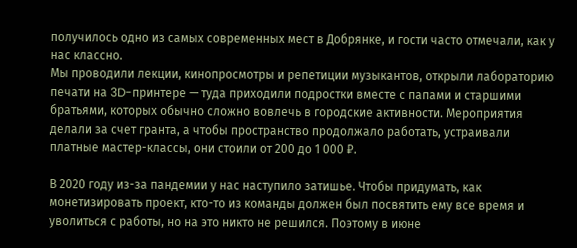получилось одно из самых современных мест в Добрянке, и гости часто отмечали, как у нас классно.
Мы проводили лекции, кинопросмотры и репетиции музыкантов, открыли лабораторию печати на 3D-принтере — туда приходили подростки вместе с папами и старшими братьями, которых обычно сложно вовлечь в городские активности. Мероприятия делали за счет гранта, а чтобы пространство продолжало работать, устраивали платные мастер-классы, они стоили от 200 до 1 000 ₽.

В 2020 году из-за пандемии у нас наступило затишье. Чтобы придумать, как монетизировать проект, кто-то из команды должен был посвятить ему все время и уволиться с работы, но на это никто не решился. Поэтому в июне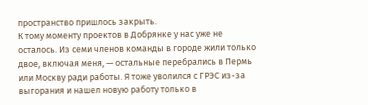пространство пришлось закрыть.
К тому моменту проектов в Добрянке у нас уже не осталось. Из семи членов команды в городе жили только двое, включая меня, — остальные перебрались в Пермь или Москву ради работы. Я тоже уволился с ГРЭС из-за выгорания и нашел новую работу только в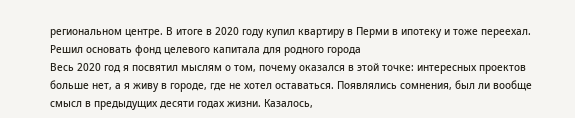региональном центре. В итоге в 2020 году купил квартиру в Перми в ипотеку и тоже переехал.
Решил основать фонд целевого капитала для родного города
Весь 2020 год я посвятил мыслям о том, почему оказался в этой точке: интересных проектов больше нет, а я живу в городе, где не хотел оставаться. Появлялись сомнения, был ли вообще смысл в предыдущих десяти годах жизни. Казалось,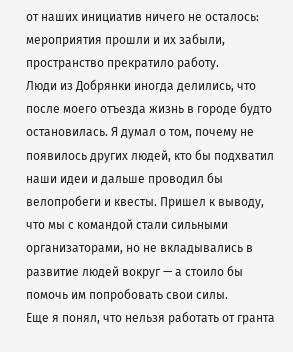от наших инициатив ничего не осталось: мероприятия прошли и их забыли, пространство прекратило работу.
Люди из Добрянки иногда делились, что после моего отъезда жизнь в городе будто остановилась. Я думал о том, почему не появилось других людей, кто бы подхватил наши идеи и дальше проводил бы велопробеги и квесты. Пришел к выводу, что мы с командой стали сильными организаторами, но не вкладывались в развитие людей вокруг — а стоило бы помочь им попробовать свои силы.
Еще я понял, что нельзя работать от гранта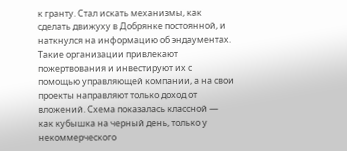к гранту. Стал искать механизмы, как сделать движуху в Добрянке постоянной, и наткнулся на информацию об эндаументах.
Такие организации привлекают пожертвования и инвестируют их с помощью управляющей компании, а на свои проекты направляют только доход от вложений. Схема показалась классной — как кубышка на черный день, только у некоммерческого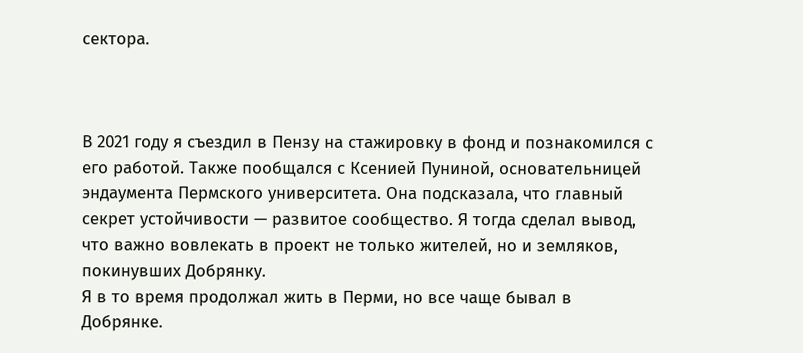сектора.



В 2021 году я съездил в Пензу на стажировку в фонд и познакомился с его работой. Также пообщался с Ксенией Пуниной, основательницей эндаумента Пермского университета. Она подсказала, что главный секрет устойчивости — развитое сообщество. Я тогда сделал вывод, что важно вовлекать в проект не только жителей, но и земляков, покинувших Добрянку.
Я в то время продолжал жить в Перми, но все чаще бывал в Добрянке.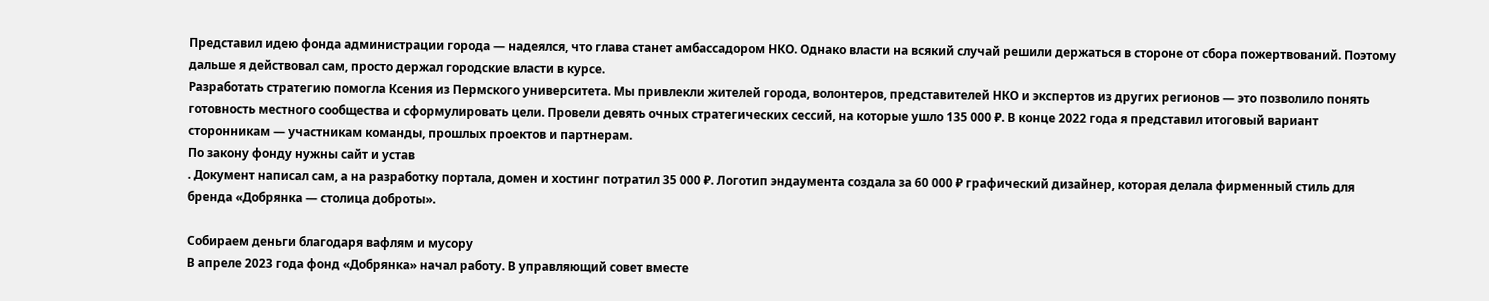Представил идею фонда администрации города — надеялся, что глава станет амбассадором НКО. Однако власти на всякий случай решили держаться в стороне от сбора пожертвований. Поэтому дальше я действовал сам, просто держал городские власти в курсе.
Разработать стратегию помогла Ксения из Пермского университета. Мы привлекли жителей города, волонтеров, представителей НКО и экспертов из других регионов — это позволило понять готовность местного сообщества и сформулировать цели. Провели девять очных стратегических сессий, на которые ушло 135 000 ₽. В конце 2022 года я представил итоговый вариант сторонникам — участникам команды, прошлых проектов и партнерам.
По закону фонду нужны сайт и устав
. Документ написал сам, а на разработку портала, домен и хостинг потратил 35 000 ₽. Логотип эндаумента создала за 60 000 ₽ графический дизайнер, которая делала фирменный стиль для бренда «Добрянка — столица доброты».

Собираем деньги благодаря вафлям и мусору
В апреле 2023 года фонд «Добрянка» начал работу. В управляющий совет вместе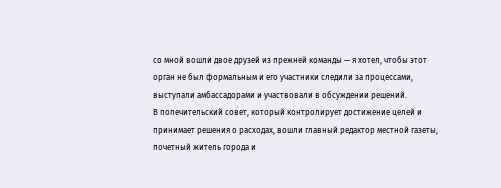со мной вошли двое друзей из прежней команды — я хотел, чтобы этот орган не был формальным и его участники следили за процессами, выступали амбассадорами и участвовали в обсуждении решений.
В попечительский совет, который контролирует достижение целей и принимает решения о расходах, вошли главный редактор местной газеты, почетный житель города и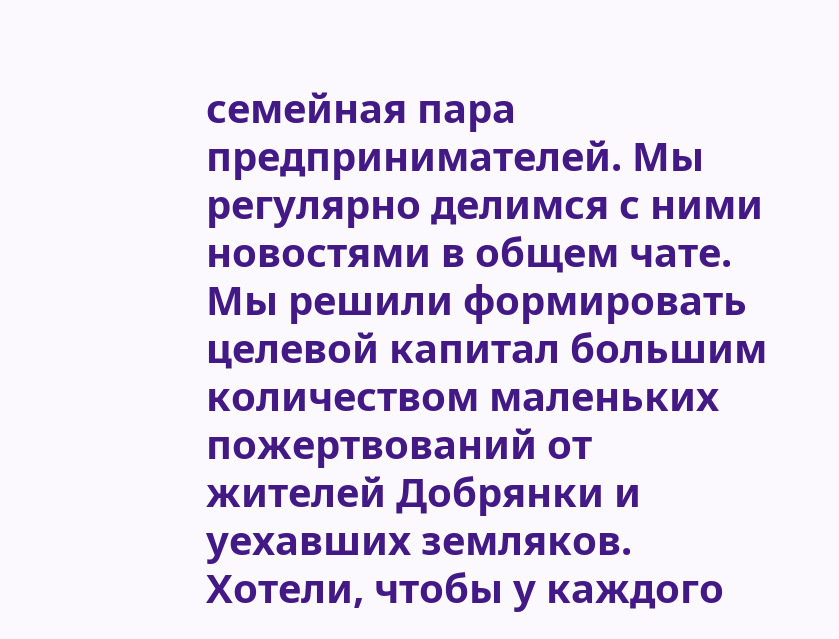семейная пара предпринимателей. Мы регулярно делимся с ними новостями в общем чате.
Мы решили формировать целевой капитал большим количеством маленьких пожертвований от жителей Добрянки и уехавших земляков. Хотели, чтобы у каждого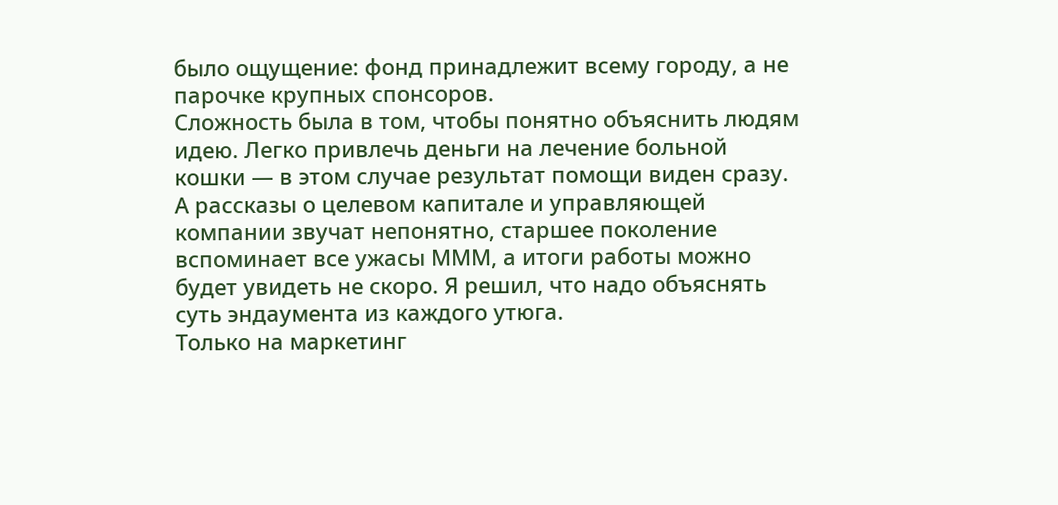было ощущение: фонд принадлежит всему городу, а не парочке крупных спонсоров.
Сложность была в том, чтобы понятно объяснить людям идею. Легко привлечь деньги на лечение больной кошки — в этом случае результат помощи виден сразу. А рассказы о целевом капитале и управляющей компании звучат непонятно, старшее поколение вспоминает все ужасы МММ, а итоги работы можно будет увидеть не скоро. Я решил, что надо объяснять суть эндаумента из каждого утюга.
Только на маркетинг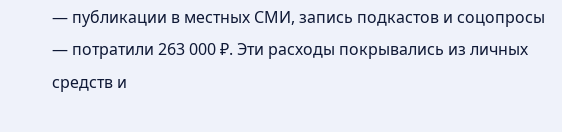— публикации в местных СМИ, запись подкастов и соцопросы — потратили 263 000 ₽. Эти расходы покрывались из личных средств и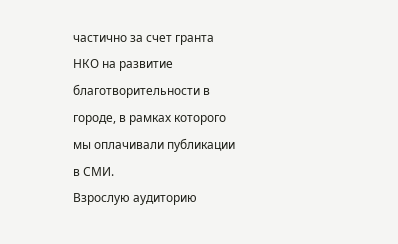частично за счет гранта НКО на развитие благотворительности в городе, в рамках которого мы оплачивали публикации в СМИ.
Взрослую аудиторию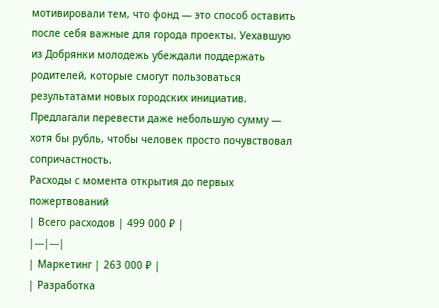мотивировали тем, что фонд — это способ оставить после себя важные для города проекты. Уехавшую из Добрянки молодежь убеждали поддержать родителей, которые смогут пользоваться результатами новых городских инициатив. Предлагали перевести даже небольшую сумму — хотя бы рубль, чтобы человек просто почувствовал сопричастность.
Расходы с момента открытия до первых пожертвований
| Всего расходов | 499 000 ₽ |
|---|---|
| Маркетинг | 263 000 ₽ |
| Разработка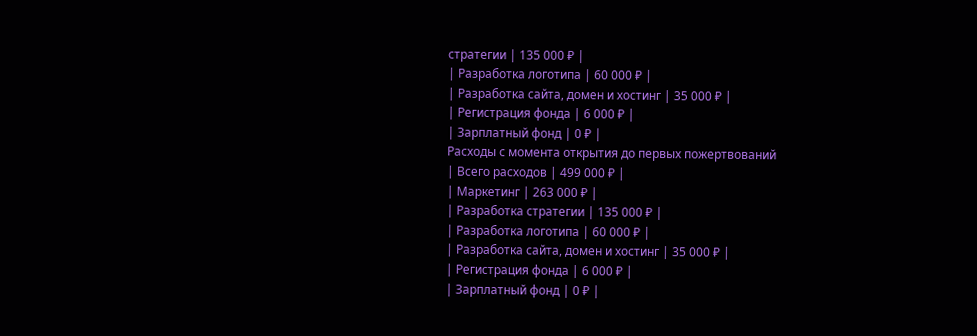стратегии | 135 000 ₽ |
| Разработка логотипа | 60 000 ₽ |
| Разработка сайта, домен и хостинг | 35 000 ₽ |
| Регистрация фонда | 6 000 ₽ |
| Зарплатный фонд | 0 ₽ |
Расходы с момента открытия до первых пожертвований
| Всего расходов | 499 000 ₽ |
| Маркетинг | 263 000 ₽ |
| Разработка стратегии | 135 000 ₽ |
| Разработка логотипа | 60 000 ₽ |
| Разработка сайта, домен и хостинг | 35 000 ₽ |
| Регистрация фонда | 6 000 ₽ |
| Зарплатный фонд | 0 ₽ |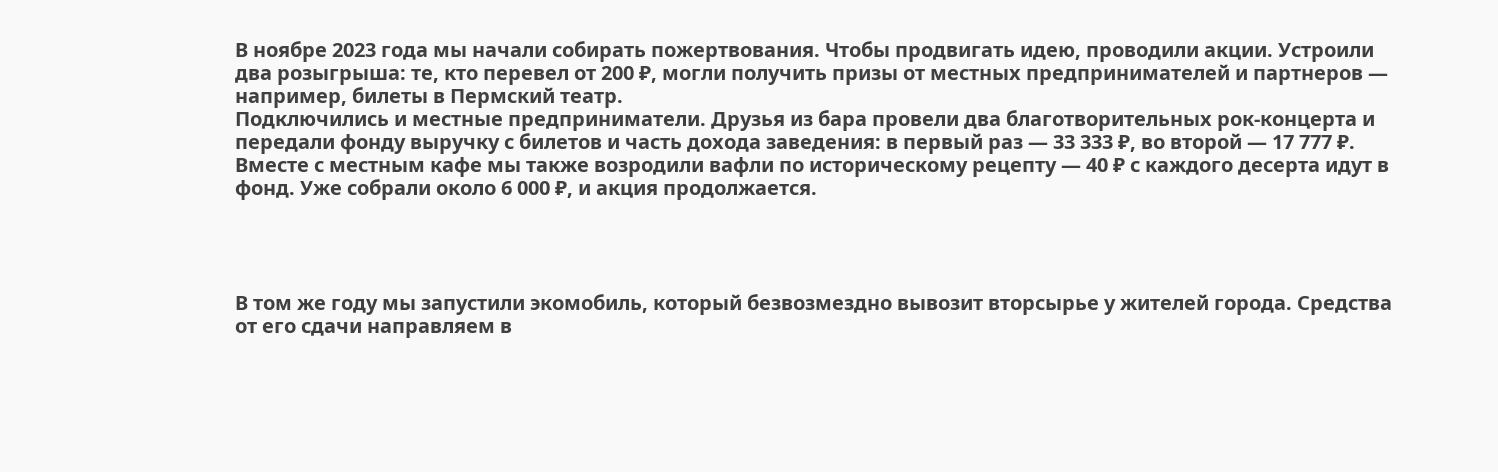В ноябре 2023 года мы начали собирать пожертвования. Чтобы продвигать идею, проводили акции. Устроили два розыгрыша: те, кто перевел от 200 ₽, могли получить призы от местных предпринимателей и партнеров — например, билеты в Пермский театр.
Подключились и местные предприниматели. Друзья из бара провели два благотворительных рок-концерта и передали фонду выручку с билетов и часть дохода заведения: в первый раз — 33 333 ₽, во второй — 17 777 ₽. Вместе с местным кафе мы также возродили вафли по историческому рецепту — 40 ₽ с каждого десерта идут в фонд. Уже собрали около 6 000 ₽, и акция продолжается.




В том же году мы запустили экомобиль, который безвозмездно вывозит вторсырье у жителей города. Средства от его сдачи направляем в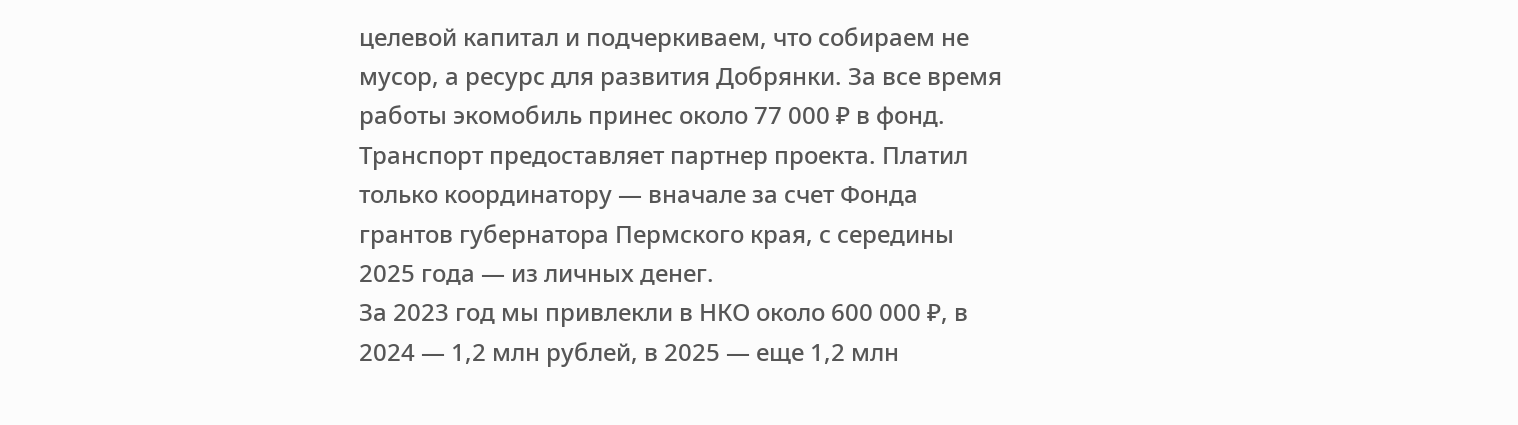целевой капитал и подчеркиваем, что собираем не мусор, а ресурс для развития Добрянки. За все время работы экомобиль принес около 77 000 ₽ в фонд. Транспорт предоставляет партнер проекта. Платил только координатору — вначале за счет Фонда грантов губернатора Пермского края, с середины 2025 года — из личных денег.
За 2023 год мы привлекли в НКО около 600 000 ₽, в 2024 — 1,2 млн рублей, в 2025 — еще 1,2 млн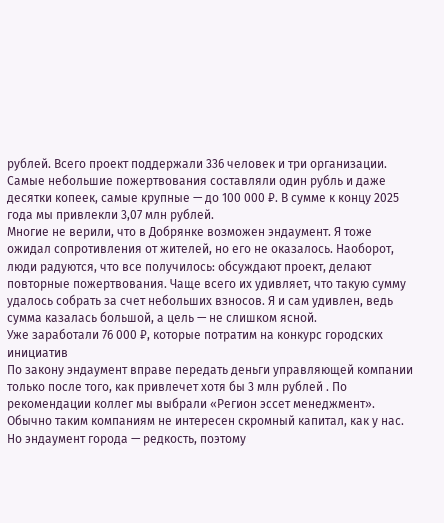рублей. Всего проект поддержали 336 человек и три организации. Самые небольшие пожертвования составляли один рубль и даже десятки копеек, самые крупные — до 100 000 ₽. В сумме к концу 2025 года мы привлекли 3,07 млн рублей.
Многие не верили, что в Добрянке возможен эндаумент. Я тоже ожидал сопротивления от жителей, но его не оказалось. Наоборот, люди радуются, что все получилось: обсуждают проект, делают повторные пожертвования. Чаще всего их удивляет, что такую сумму удалось собрать за счет небольших взносов. Я и сам удивлен, ведь сумма казалась большой, а цель — не слишком ясной.
Уже заработали 76 000 ₽, которые потратим на конкурс городских инициатив
По закону эндаумент вправе передать деньги управляющей компании только после того, как привлечет хотя бы 3 млн рублей . По рекомендации коллег мы выбрали «Регион эссет менеджмент». Обычно таким компаниям не интересен скромный капитал, как у нас. Но эндаумент города — редкость, поэтому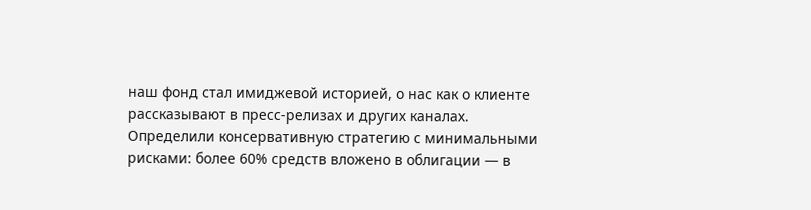наш фонд стал имиджевой историей, о нас как о клиенте рассказывают в пресс-релизах и других каналах.
Определили консервативную стратегию с минимальными рисками: более 60% средств вложено в облигации — в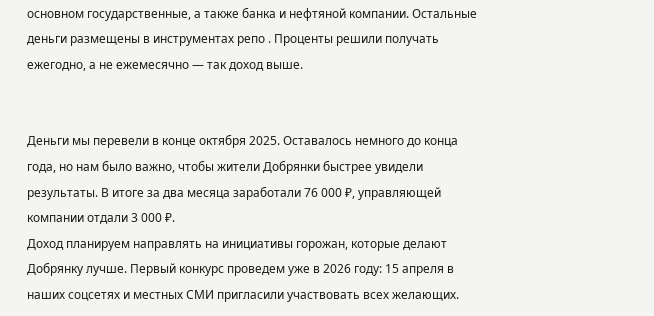основном государственные, а также банка и нефтяной компании. Остальные деньги размещены в инструментах репо . Проценты решили получать ежегодно, а не ежемесячно — так доход выше.


Деньги мы перевели в конце октября 2025. Оставалось немного до конца года, но нам было важно, чтобы жители Добрянки быстрее увидели результаты. В итоге за два месяца заработали 76 000 ₽, управляющей компании отдали 3 000 ₽.
Доход планируем направлять на инициативы горожан, которые делают Добрянку лучше. Первый конкурс проведем уже в 2026 году: 15 апреля в наших соцсетях и местных СМИ пригласили участвовать всех желающих.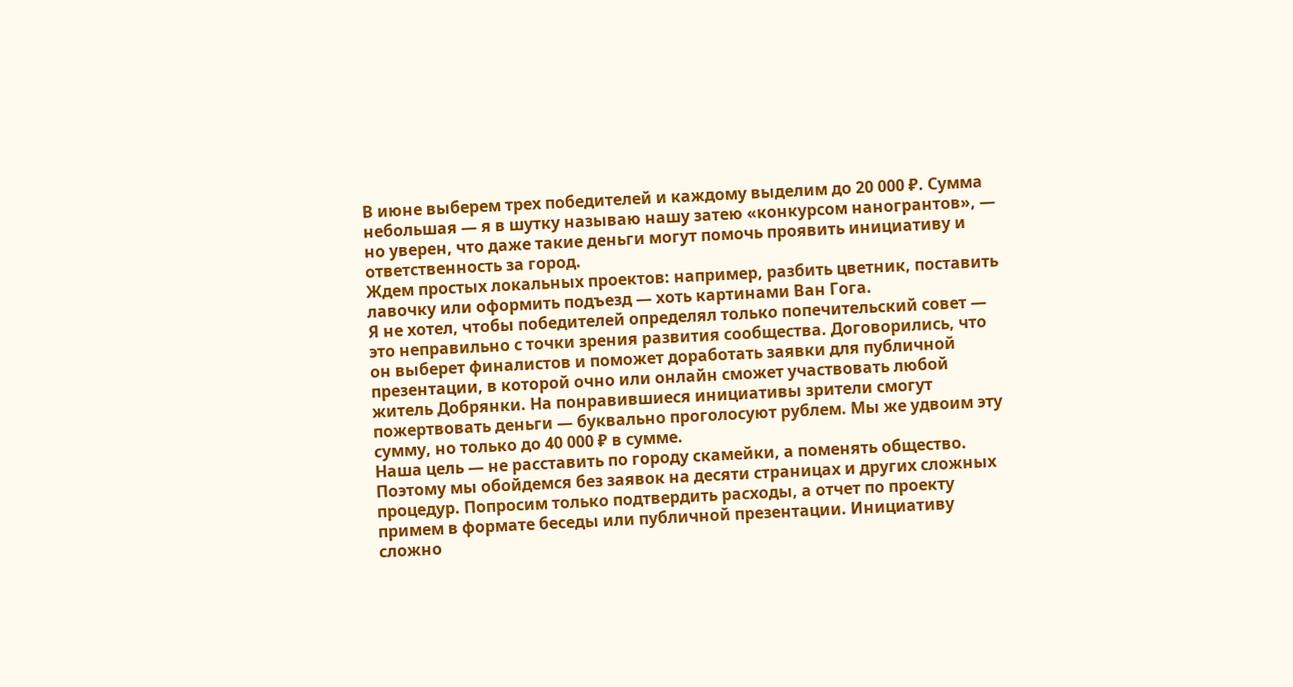В июне выберем трех победителей и каждому выделим до 20 000 ₽. Сумма небольшая — я в шутку называю нашу затею «конкурсом наногрантов», — но уверен, что даже такие деньги могут помочь проявить инициативу и ответственность за город.
Ждем простых локальных проектов: например, разбить цветник, поставить лавочку или оформить подъезд — хоть картинами Ван Гога.
Я не хотел, чтобы победителей определял только попечительский совет — это неправильно с точки зрения развития сообщества. Договорились, что он выберет финалистов и поможет доработать заявки для публичной презентации, в которой очно или онлайн сможет участвовать любой житель Добрянки. На понравившиеся инициативы зрители смогут пожертвовать деньги — буквально проголосуют рублем. Мы же удвоим эту сумму, но только до 40 000 ₽ в сумме.
Наша цель — не расставить по городу скамейки, а поменять общество.
Поэтому мы обойдемся без заявок на десяти страницах и других сложных процедур. Попросим только подтвердить расходы, а отчет по проекту примем в формате беседы или публичной презентации. Инициативу сложно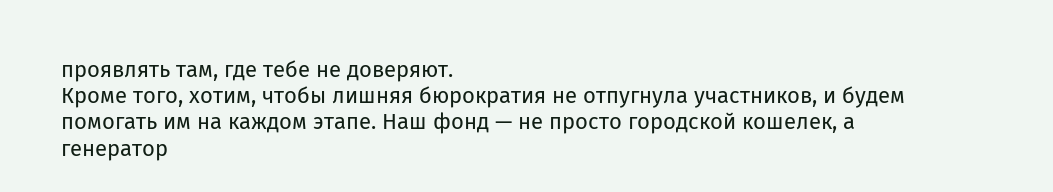проявлять там, где тебе не доверяют.
Кроме того, хотим, чтобы лишняя бюрократия не отпугнула участников, и будем помогать им на каждом этапе. Наш фонд — не просто городской кошелек, а генератор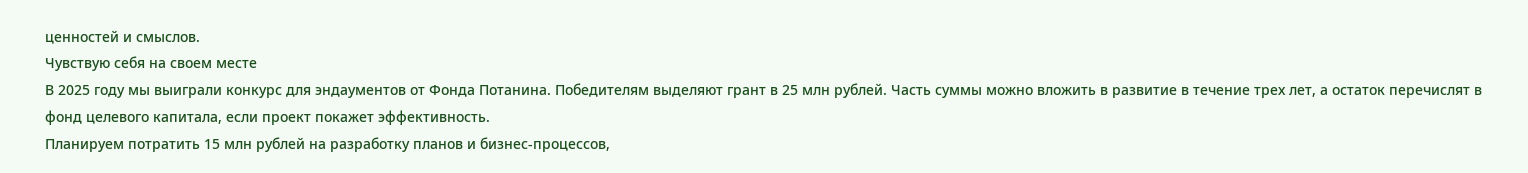ценностей и смыслов.
Чувствую себя на своем месте
В 2025 году мы выиграли конкурс для эндаументов от Фонда Потанина. Победителям выделяют грант в 25 млн рублей. Часть суммы можно вложить в развитие в течение трех лет, а остаток перечислят в фонд целевого капитала, если проект покажет эффективность.
Планируем потратить 15 млн рублей на разработку планов и бизнес-процессов,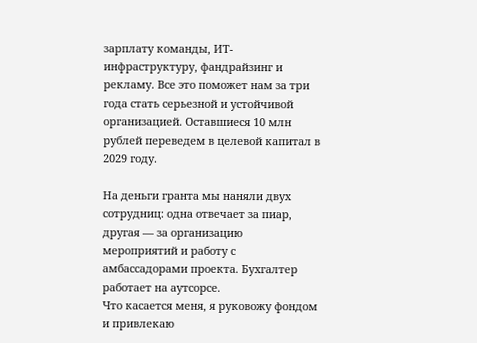зарплату команды, ИТ-инфраструктуру, фандрайзинг и рекламу. Все это поможет нам за три года стать серьезной и устойчивой организацией. Оставшиеся 10 млн рублей переведем в целевой капитал в 2029 году.

На деньги гранта мы наняли двух сотрудниц: одна отвечает за пиар, другая — за организацию мероприятий и работу с амбассадорами проекта. Бухгалтер работает на аутсорсе.
Что касается меня, я руковожу фондом и привлекаю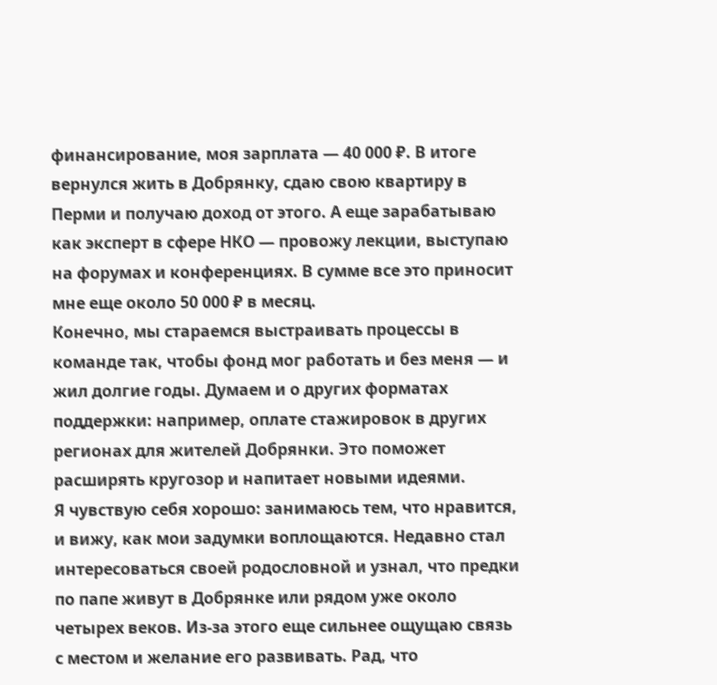финансирование, моя зарплата — 40 000 ₽. В итоге вернулся жить в Добрянку, сдаю свою квартиру в Перми и получаю доход от этого. А еще зарабатываю как эксперт в сфере НКО — провожу лекции, выступаю на форумах и конференциях. В сумме все это приносит мне еще около 50 000 ₽ в месяц.
Конечно, мы стараемся выстраивать процессы в команде так, чтобы фонд мог работать и без меня — и жил долгие годы. Думаем и о других форматах поддержки: например, оплате стажировок в других регионах для жителей Добрянки. Это поможет расширять кругозор и напитает новыми идеями.
Я чувствую себя хорошо: занимаюсь тем, что нравится, и вижу, как мои задумки воплощаются. Недавно стал интересоваться своей родословной и узнал, что предки по папе живут в Добрянке или рядом уже около четырех веков. Из-за этого еще сильнее ощущаю связь с местом и желание его развивать. Рад, что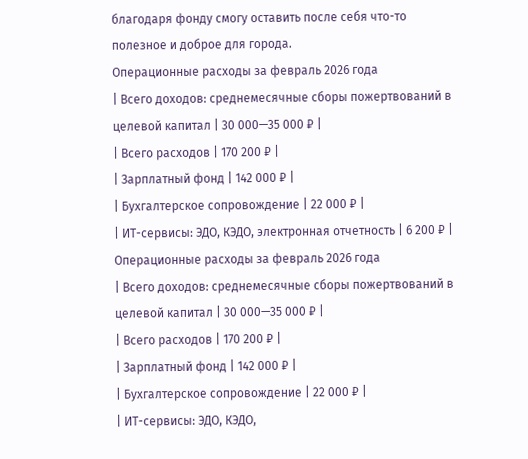благодаря фонду смогу оставить после себя что-то полезное и доброе для города.
Операционные расходы за февраль 2026 года
| Всего доходов: среднемесячные сборы пожертвований в целевой капитал | 30 000—35 000 ₽ |
| Всего расходов | 170 200 ₽ |
| Зарплатный фонд | 142 000 ₽ |
| Бухгалтерское сопровождение | 22 000 ₽ |
| ИТ-сервисы: ЭДО, КЭДО, электронная отчетность | 6 200 ₽ |
Операционные расходы за февраль 2026 года
| Всего доходов: среднемесячные сборы пожертвований в целевой капитал | 30 000—35 000 ₽ |
| Всего расходов | 170 200 ₽ |
| Зарплатный фонд | 142 000 ₽ |
| Бухгалтерское сопровождение | 22 000 ₽ |
| ИТ-сервисы: ЭДО, КЭДО,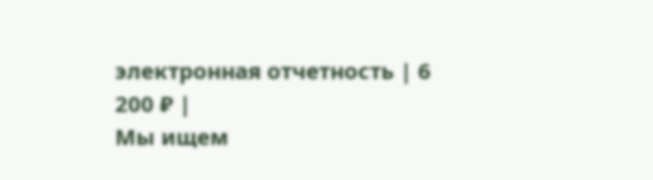электронная отчетность | 6 200 ₽ |
Мы ищем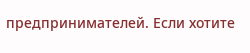предпринимателей. Если хотите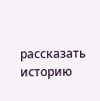рассказать историю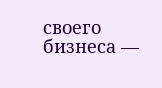своего бизнеса —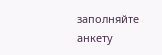заполняйте анкету